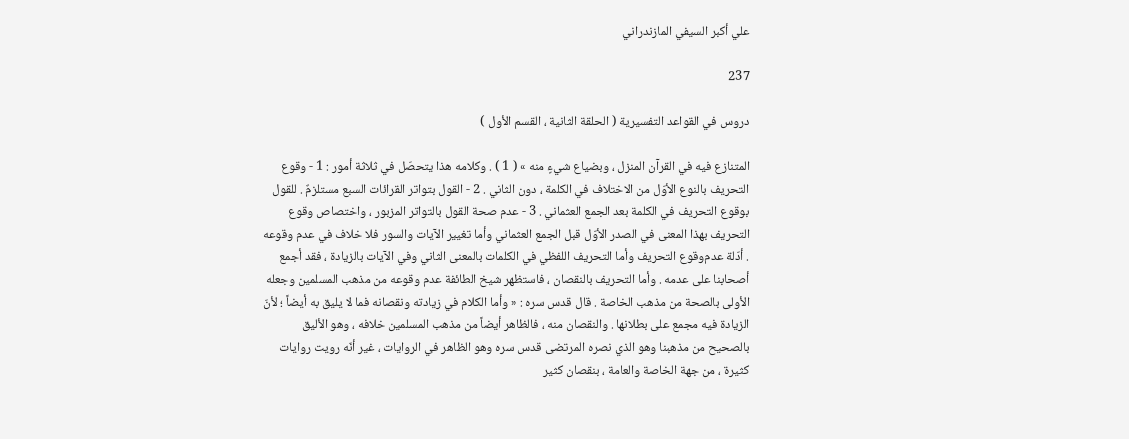علي أكبر السيفي المازندراني

237

دروس في القواعد التفسيرية ( الحلقة الثانية ، القسم الأول )

المتنازع فيه في القرآن المنزل ، وبضياع شيءٍ منه » ( 1 ) . وكلامه هذا يتحصّل في ثلاثة أمور : 1 - وقوع التحريف بالنوع الأوّل من الاختلاف في الكلمة ، دون الثاني . 2 - القول بتواتر القرائات السبع مستلزمٌ . للقول بوقوع التحريف في الكلمة بعد الجمع العثماني . 3 - عدم صحة القول بالتواتر المزبور ، واختصاص وقوع التحريف بهذا المعنى في الصدر الأوّل قبل الجمع العثماني وأما تغيير الآيات والسور فلا خلاف في عدم وقوعه . أدّلة عدم‌وقوع التحريف وأما التحريف اللفظي في الكلمات بالمعنى الثاني وفي الآيات بالزيادة ، فقد أجمع أصحابنا على عدمه . وأما التحريف بالنقصان ، فاستظهر شيخ الطائفة عدم وقوعه من مذهب المسلمين وجعله الأولى بالصحة من مذهب الخاصة . قال قدس سره : « وأما الكلام في زيادته ونقصانه فما لا يليق به أيضاً ؛ لأنّ الزيادة فيه مجمع على بطلانها . والنقصان منه ، فالظاهر أيضاً من مذهب المسلمين خلافه ، وهو الأليق بالصحيح من مذهبنا وهو الذي نصره المرتضى قدس سره وهو الظاهر في الروايات ، غير أنّه رويت روايات كثيرة ، من جهة الخاصة والعامة ، بنقصان كثير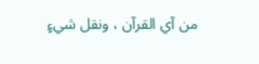من آي القرآن ، ونقل شيءٍ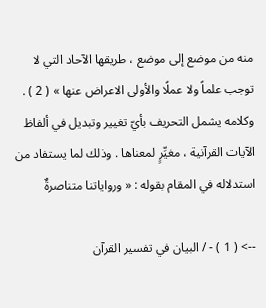منه من موضع إلى موضع ، طريقها الآحاد التي لا توجب علماً ولا عملًا والأولى الاعراض عنها » ( 2 ) . وكلامه يشمل التحريف بأيّ تغيير وتبديل في ألفاظ الآيات القرآنية ، مغيِّرٍ لمعناها . وذلك لما يستفاد من استدلاله في المقام بقوله : « ورواياتنا متناصرةٌ

--> ( 1 ) - / البيان في تفسير القرآن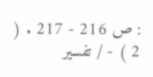: ص 216 - 217 . ( 2 ) - / تفسير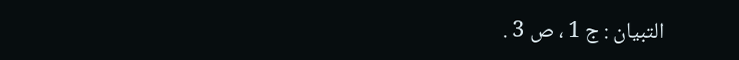التبيان : ج 1 ، ص 3 .